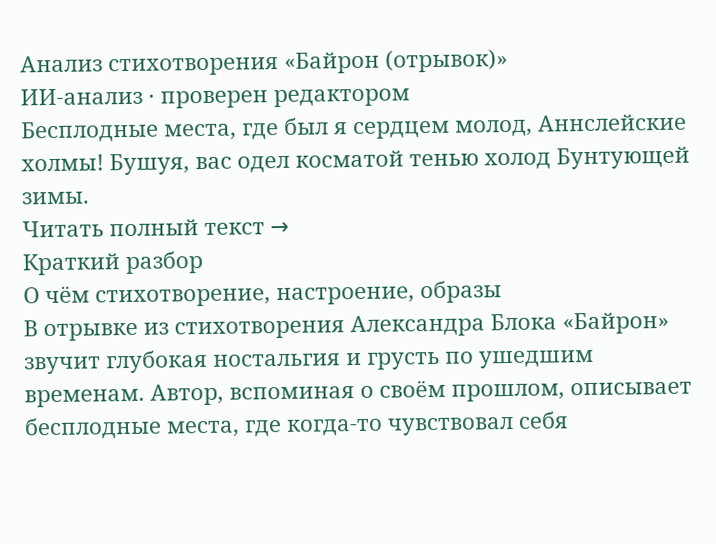Анализ стихотворения «Байрон (отрывок)»
ИИ-анализ · проверен редактором
Бесплодные места, где был я сердцем молод, Аннслейские холмы! Бушуя, вас одел косматой тенью холод Бунтующей зимы.
Читать полный текст →
Краткий разбор
О чём стихотворение, настроение, образы
В отрывке из стихотворения Александра Блока «Байрон» звучит глубокая ностальгия и грусть по ушедшим временам. Автор, вспоминая о своём прошлом, описывает бесплодные места, где когда-то чувствовал себя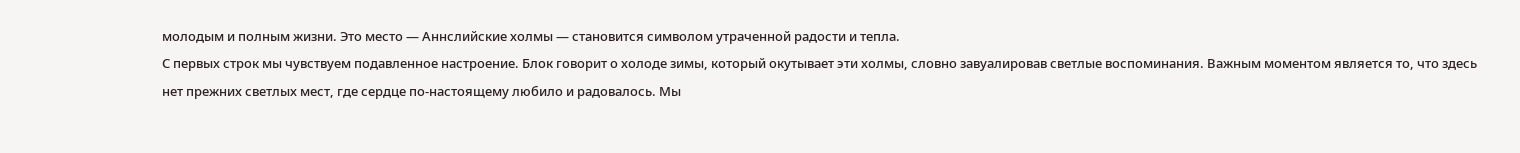молодым и полным жизни. Это место — Аннслийские холмы — становится символом утраченной радости и тепла.
С первых строк мы чувствуем подавленное настроение. Блок говорит о холоде зимы, который окутывает эти холмы, словно завуалировав светлые воспоминания. Важным моментом является то, что здесь нет прежних светлых мест, где сердце по-настоящему любило и радовалось. Мы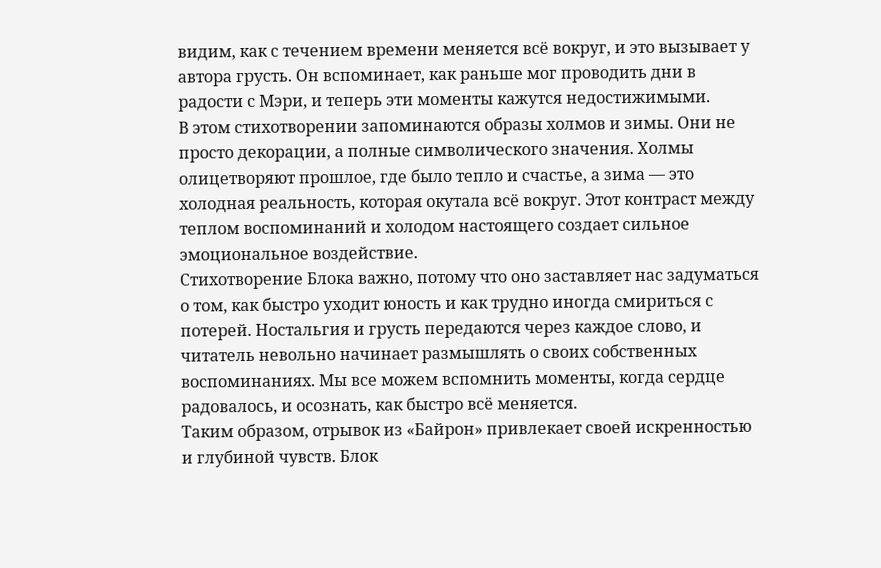видим, как с течением времени меняется всё вокруг, и это вызывает у автора грусть. Он вспоминает, как раньше мог проводить дни в радости с Мэри, и теперь эти моменты кажутся недостижимыми.
В этом стихотворении запоминаются образы холмов и зимы. Они не просто декорации, а полные символического значения. Холмы олицетворяют прошлое, где было тепло и счастье, а зима — это холодная реальность, которая окутала всё вокруг. Этот контраст между теплом воспоминаний и холодом настоящего создает сильное эмоциональное воздействие.
Стихотворение Блока важно, потому что оно заставляет нас задуматься о том, как быстро уходит юность и как трудно иногда смириться с потерей. Ностальгия и грусть передаются через каждое слово, и читатель невольно начинает размышлять о своих собственных воспоминаниях. Мы все можем вспомнить моменты, когда сердце радовалось, и осознать, как быстро всё меняется.
Таким образом, отрывок из «Байрон» привлекает своей искренностью и глубиной чувств. Блок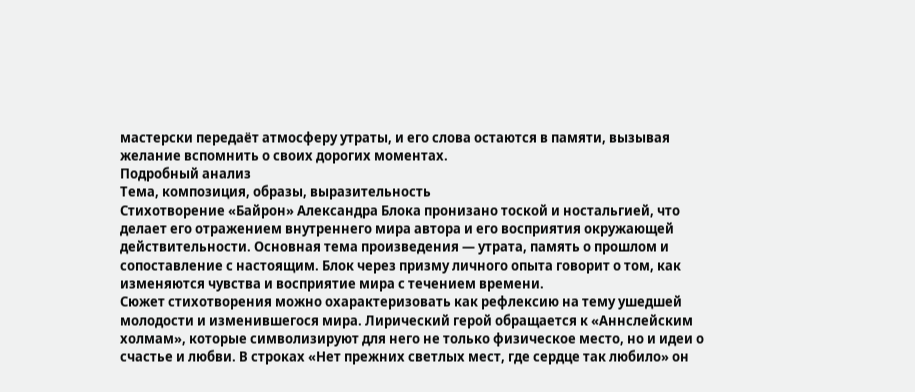мастерски передаёт атмосферу утраты, и его слова остаются в памяти, вызывая желание вспомнить о своих дорогих моментах.
Подробный анализ
Тема, композиция, образы, выразительность
Стихотворение «Байрон» Александра Блока пронизано тоской и ностальгией, что делает его отражением внутреннего мира автора и его восприятия окружающей действительности. Основная тема произведения — утрата, память о прошлом и сопоставление с настоящим. Блок через призму личного опыта говорит о том, как изменяются чувства и восприятие мира с течением времени.
Сюжет стихотворения можно охарактеризовать как рефлексию на тему ушедшей молодости и изменившегося мира. Лирический герой обращается к «Аннслейским холмам», которые символизируют для него не только физическое место, но и идеи о счастье и любви. В строках «Нет прежних светлых мест, где сердце так любило» он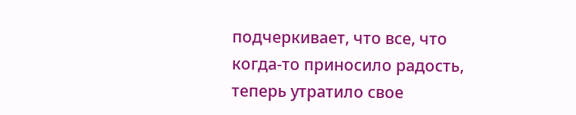подчеркивает, что все, что когда-то приносило радость, теперь утратило свое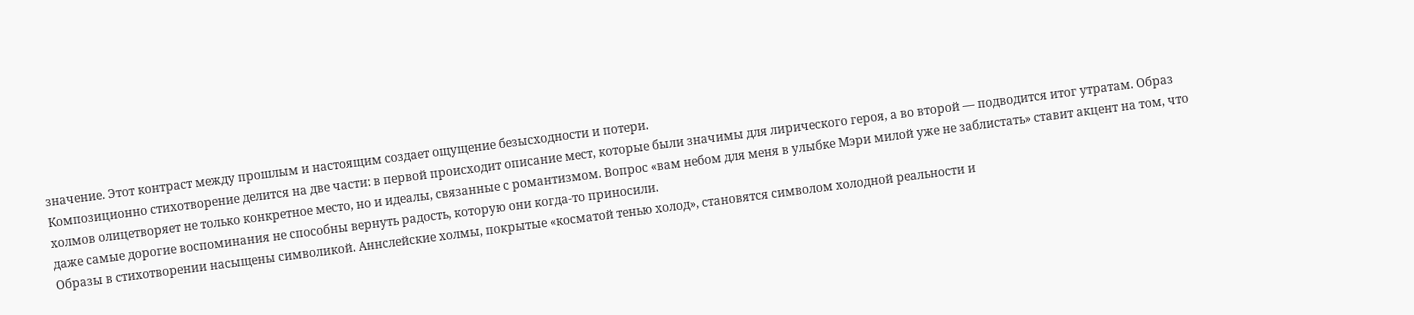значение. Этот контраст между прошлым и настоящим создает ощущение безысходности и потери.
Композиционно стихотворение делится на две части: в первой происходит описание мест, которые были значимы для лирического героя, а во второй — подводится итог утратам. Образ холмов олицетворяет не только конкретное место, но и идеалы, связанные с романтизмом. Вопрос «вам небом для меня в улыбке Мэри милой уже не заблистать» ставит акцент на том, что даже самые дорогие воспоминания не способны вернуть радость, которую они когда-то приносили.
Образы в стихотворении насыщены символикой. Аннслейские холмы, покрытые «косматой тенью холод», становятся символом холодной реальности и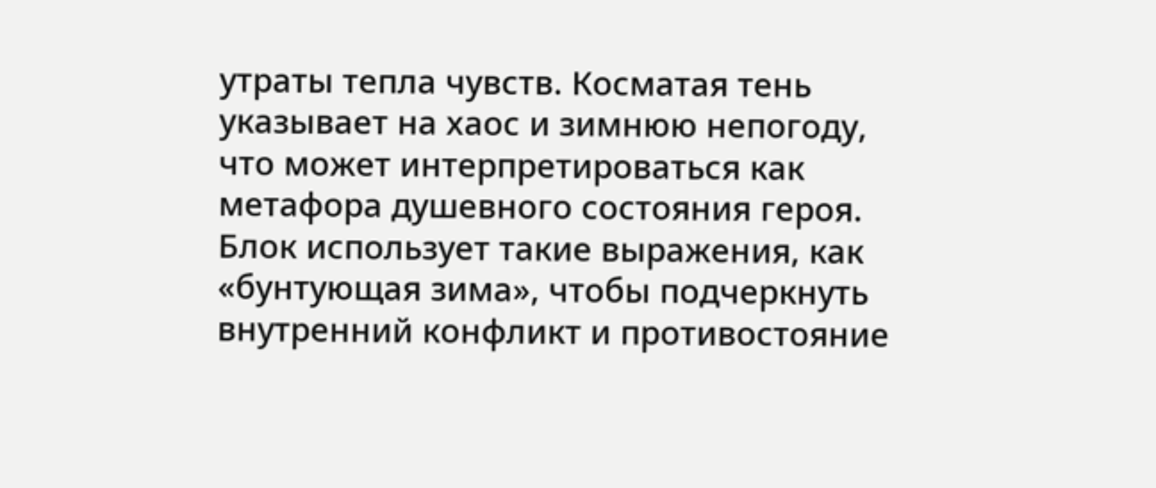утраты тепла чувств. Косматая тень указывает на хаос и зимнюю непогоду, что может интерпретироваться как метафора душевного состояния героя. Блок использует такие выражения, как «бунтующая зима», чтобы подчеркнуть внутренний конфликт и противостояние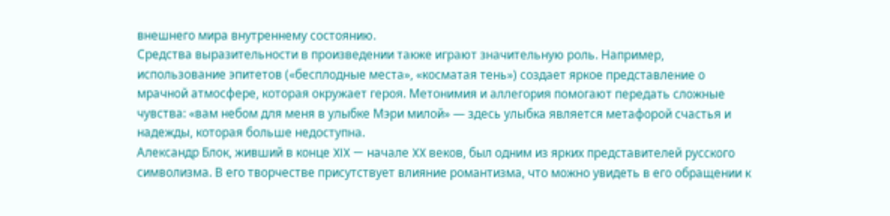внешнего мира внутреннему состоянию.
Средства выразительности в произведении также играют значительную роль. Например, использование эпитетов («бесплодные места», «косматая тень») создает яркое представление о мрачной атмосфере, которая окружает героя. Метонимия и аллегория помогают передать сложные чувства: «вам небом для меня в улыбке Мэри милой» — здесь улыбка является метафорой счастья и надежды, которая больше недоступна.
Александр Блок, живший в конце XIX — начале XX веков, был одним из ярких представителей русского символизма. В его творчестве присутствует влияние романтизма, что можно увидеть в его обращении к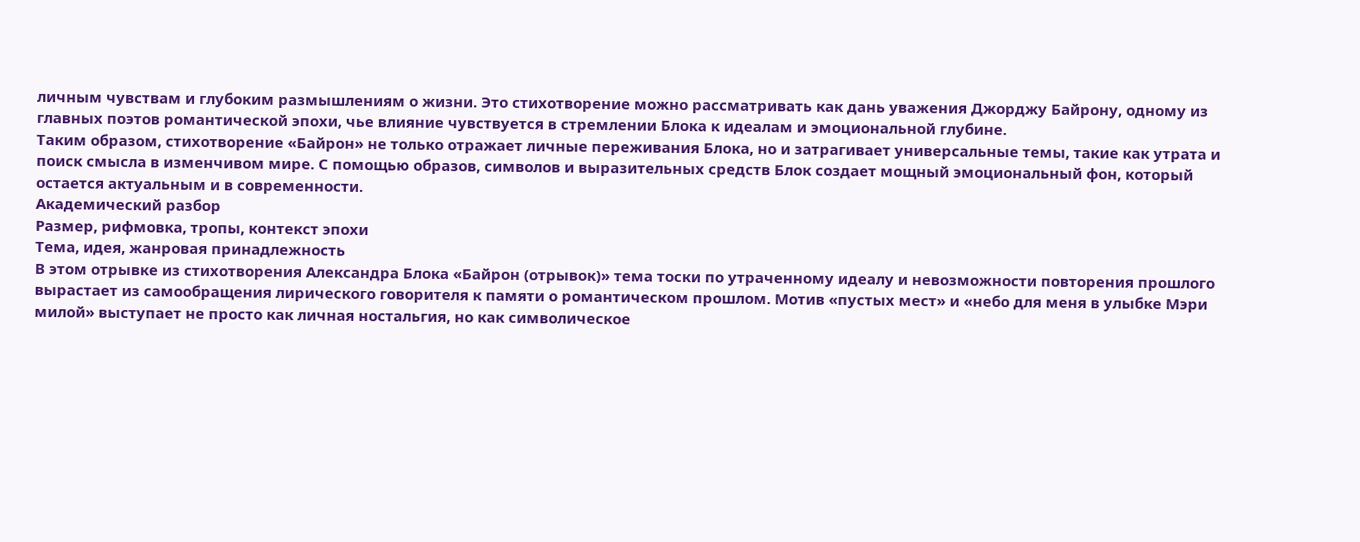личным чувствам и глубоким размышлениям о жизни. Это стихотворение можно рассматривать как дань уважения Джорджу Байрону, одному из главных поэтов романтической эпохи, чье влияние чувствуется в стремлении Блока к идеалам и эмоциональной глубине.
Таким образом, стихотворение «Байрон» не только отражает личные переживания Блока, но и затрагивает универсальные темы, такие как утрата и поиск смысла в изменчивом мире. С помощью образов, символов и выразительных средств Блок создает мощный эмоциональный фон, который остается актуальным и в современности.
Академический разбор
Размер, рифмовка, тропы, контекст эпохи
Тема, идея, жанровая принадлежность
В этом отрывке из стихотворения Александра Блока «Байрон (отрывок)» тема тоски по утраченному идеалу и невозможности повторения прошлого вырастает из самообращения лирического говорителя к памяти о романтическом прошлом. Мотив «пустых мест» и «небо для меня в улыбке Мэри милой» выступает не просто как личная ностальгия, но как символическое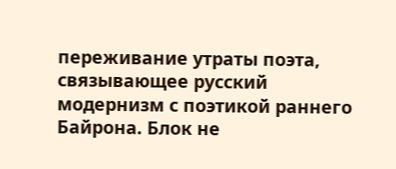переживание утраты поэта, связывающее русский модернизм с поэтикой раннего Байрона. Блок не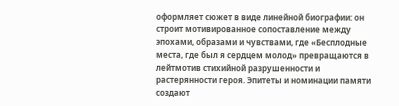оформляет сюжет в виде линейной биографии: он строит мотивированное сопоставление между эпохами, образами и чувствами, где «Бесплодные места, где был я сердцем молод» превращаются в лейтмотив стихийной разрушенности и растерянности героя. Эпитеты и номинации памяти создают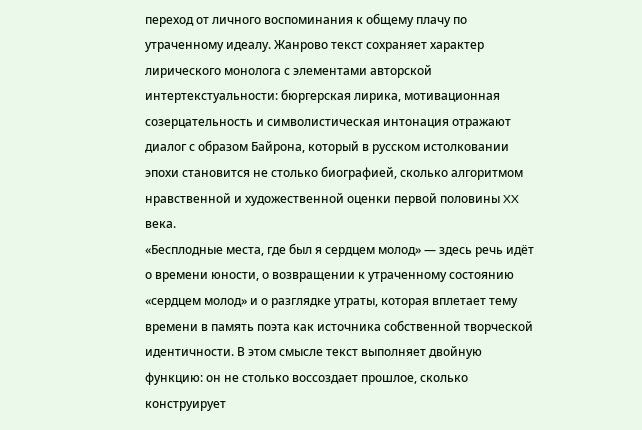переход от личного воспоминания к общему плачу по утраченному идеалу. Жанрово текст сохраняет характер лирического монолога с элементами авторской интертекстуальности: бюргерская лирика, мотивационная созерцательность и символистическая интонация отражают диалог с образом Байрона, который в русском истолковании эпохи становится не столько биографией, сколько алгоритмом нравственной и художественной оценки первой половины XX века.
«Бесплодные места, где был я сердцем молод» — здесь речь идёт о времени юности, о возвращении к утраченному состоянию «сердцем молод» и о разглядке утраты, которая вплетает тему времени в память поэта как источника собственной творческой идентичности. В этом смысле текст выполняет двойную функцию: он не столько воссоздает прошлое, сколько конструирует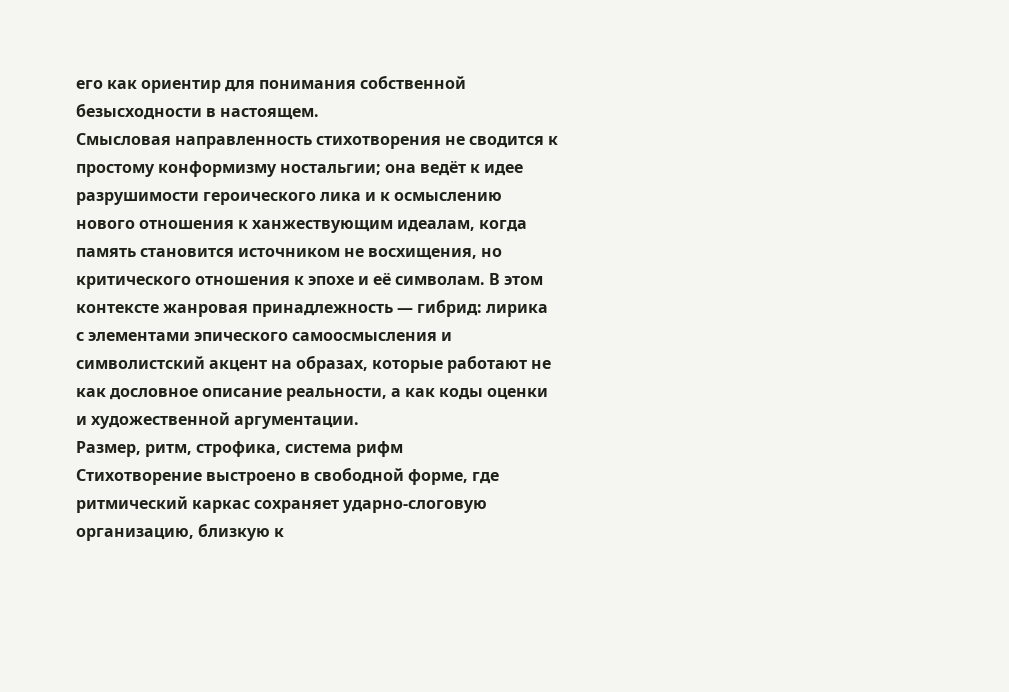его как ориентир для понимания собственной безысходности в настоящем.
Смысловая направленность стихотворения не сводится к простому конформизму ностальгии; она ведёт к идее разрушимости героического лика и к осмыслению нового отношения к ханжествующим идеалам, когда память становится источником не восхищения, но критического отношения к эпохе и её символам. В этом контексте жанровая принадлежность — гибрид: лирика с элементами эпического самоосмысления и символистский акцент на образах, которые работают не как дословное описание реальности, а как коды оценки и художественной аргументации.
Размер, ритм, строфика, система рифм
Стихотворение выстроено в свободной форме, где ритмический каркас сохраняет ударно-слоговую организацию, близкую к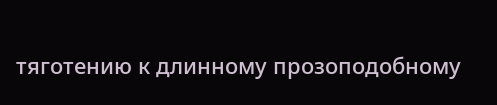тяготению к длинному прозоподобному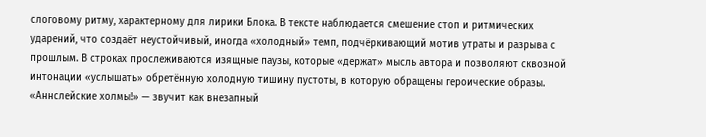слоговому ритму, характерному для лирики Блока. В тексте наблюдается смешение стоп и ритмических ударений, что создаёт неустойчивый, иногда «холодный» темп, подчёркивающий мотив утраты и разрыва с прошлым. В строках прослеживаются изящные паузы, которые «держат» мысль автора и позволяют сквозной интонации «услышать» обретённую холодную тишину пустоты, в которую обращены героические образы.
«Аннслейские холмы!» — звучит как внезапный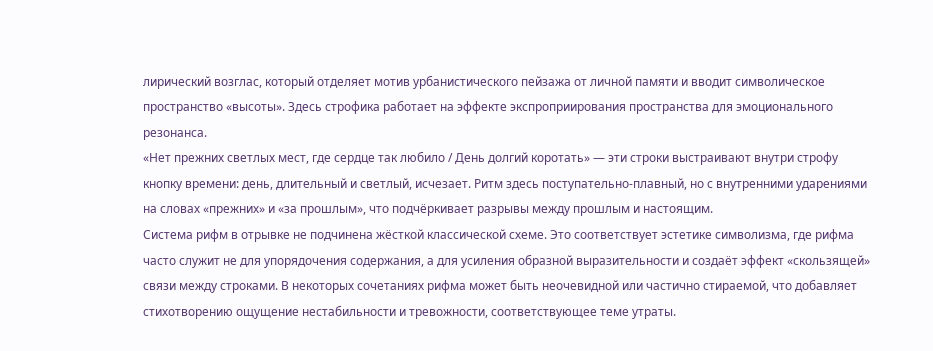лирический возглас, который отделяет мотив урбанистического пейзажа от личной памяти и вводит символическое пространство «высоты». Здесь строфика работает на эффекте экспроприирования пространства для эмоционального резонанса.
«Нет прежних светлых мест, где сердце так любило / День долгий коротать» — эти строки выстраивают внутри строфу кнопку времени: день, длительный и светлый, исчезает. Ритм здесь поступательно-плавный, но с внутренними ударениями на словах «прежних» и «за прошлым», что подчёркивает разрывы между прошлым и настоящим.
Система рифм в отрывке не подчинена жёсткой классической схеме. Это соответствует эстетике символизма, где рифма часто служит не для упорядочения содержания, а для усиления образной выразительности и создаёт эффект «скользящей» связи между строками. В некоторых сочетаниях рифма может быть неочевидной или частично стираемой, что добавляет стихотворению ощущение нестабильности и тревожности, соответствующее теме утраты.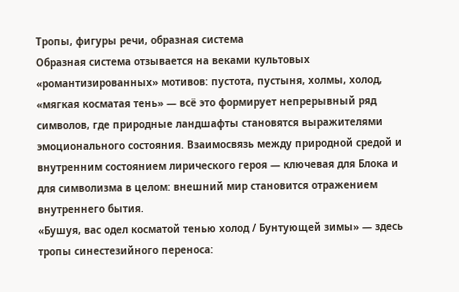Тропы, фигуры речи, образная система
Образная система отзывается на веками культовых «романтизированных» мотивов: пустота, пустыня, холмы, холод, «мягкая косматая тень» — всё это формирует непрерывный ряд символов, где природные ландшафты становятся выражителями эмоционального состояния. Взаимосвязь между природной средой и внутренним состоянием лирического героя — ключевая для Блока и для символизма в целом: внешний мир становится отражением внутреннего бытия.
«Бушуя, вас одел косматой тенью холод / Бунтующей зимы» — здесь тропы синестезийного переноса: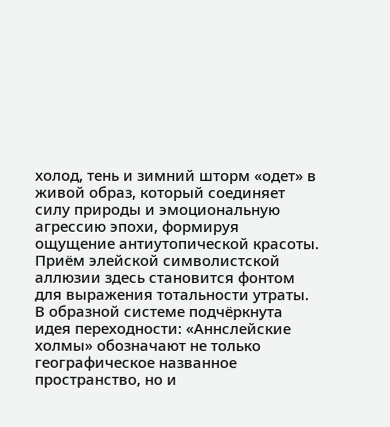холод, тень и зимний шторм «одет» в живой образ, который соединяет силу природы и эмоциональную агрессию эпохи, формируя ощущение антиутопической красоты. Приём элейской символистской аллюзии здесь становится фонтом для выражения тотальности утраты.
В образной системе подчёркнута идея переходности: «Аннслейские холмы» обозначают не только географическое названное пространство, но и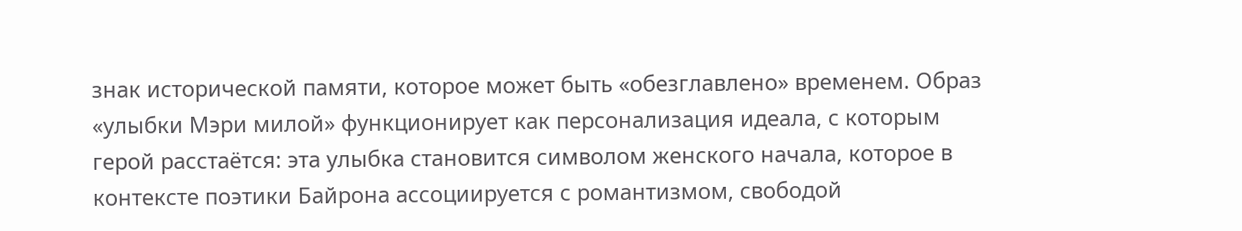знак исторической памяти, которое может быть «обезглавлено» временем. Образ «улыбки Мэри милой» функционирует как персонализация идеала, с которым герой расстаётся: эта улыбка становится символом женского начала, которое в контексте поэтики Байрона ассоциируется с романтизмом, свободой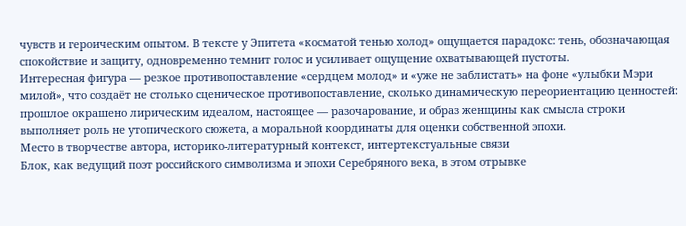чувств и героическим опытом. В тексте у Эпитета «косматой тенью холод» ощущается парадокс: тень, обозначающая спокойствие и защиту, одновременно темнит голос и усиливает ощущение охватывающей пустоты.
Интересная фигура — резкое противопоставление «сердцем молод» и «уже не заблистать» на фоне «улыбки Мэри милой», что создаёт не столько сценическое противопоставление, сколько динамическую переориентацию ценностей: прошлое окрашено лирическим идеалом, настоящее — разочарование, и образ женщины как смысла строки выполняет роль не утопического сюжета, а моральной координаты для оценки собственной эпохи.
Место в творчестве автора, историко-литературный контекст, интертекстуальные связи
Блок, как ведущий поэт российского символизма и эпохи Серебряного века, в этом отрывке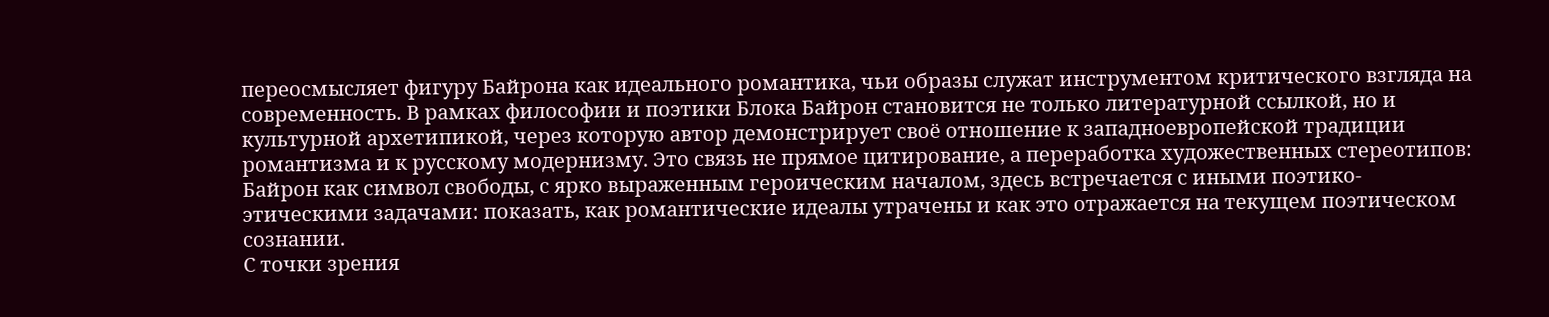переосмысляет фигуру Байрона как идеального романтика, чьи образы служат инструментом критического взгляда на современность. В рамках философии и поэтики Блока Байрон становится не только литературной ссылкой, но и культурной архетипикой, через которую автор демонстрирует своё отношение к западноевропейской традиции романтизма и к русскому модернизму. Это связь не прямое цитирование, а переработка художественных стереотипов: Байрон как символ свободы, с ярко выраженным героическим началом, здесь встречается с иными поэтико-этическими задачами: показать, как романтические идеалы утрачены и как это отражается на текущем поэтическом сознании.
С точки зрения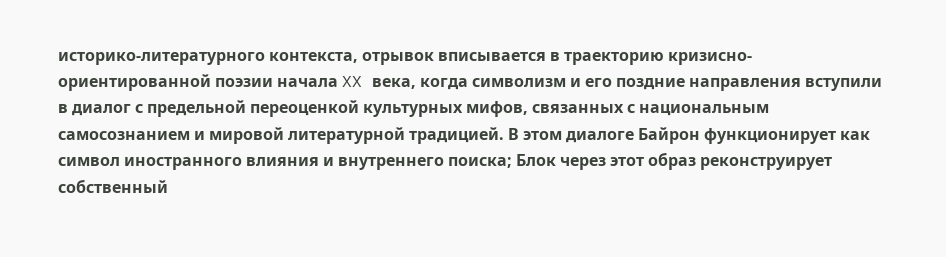историко-литературного контекста, отрывок вписывается в траекторию кризисно-ориентированной поэзии начала XX века, когда символизм и его поздние направления вступили в диалог с предельной переоценкой культурных мифов, связанных с национальным самосознанием и мировой литературной традицией. В этом диалоге Байрон функционирует как символ иностранного влияния и внутреннего поиска; Блок через этот образ реконструирует собственный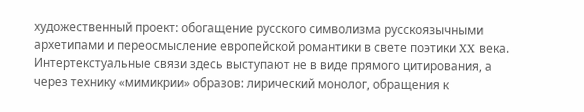художественный проект: обогащение русского символизма русскоязычными архетипами и переосмысление европейской романтики в свете поэтики XX века.
Интертекстуальные связи здесь выступают не в виде прямого цитирования, а через технику «мимикрии» образов: лирический монолог, обращения к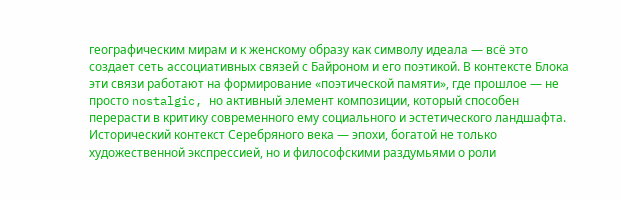географическим мирам и к женскому образу как символу идеала — всё это создает сеть ассоциативных связей с Байроном и его поэтикой. В контексте Блока эти связи работают на формирование «поэтической памяти», где прошлое — не просто nostalgic, но активный элемент композиции, который способен перерасти в критику современного ему социального и эстетического ландшафта.
Исторический контекст Серебряного века — эпохи, богатой не только художественной экспрессией, но и философскими раздумьями о роли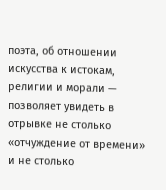поэта, об отношении искусства к истокам, религии и морали — позволяет увидеть в отрывке не столько «отчуждение от времени» и не столько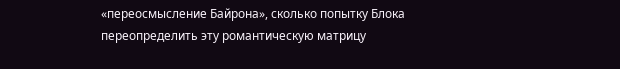«переосмысление Байрона», сколько попытку Блока переопределить эту романтическую матрицу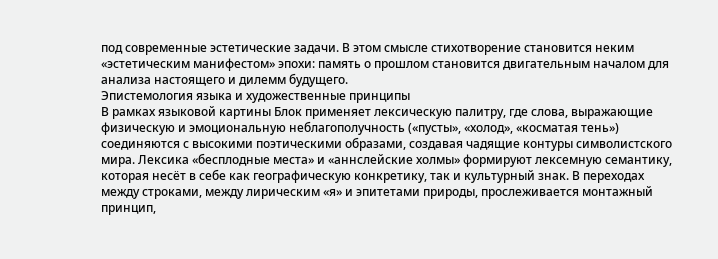под современные эстетические задачи. В этом смысле стихотворение становится неким «эстетическим манифестом» эпохи: память о прошлом становится двигательным началом для анализа настоящего и дилемм будущего.
Эпистемология языка и художественные принципы
В рамках языковой картины Блок применяет лексическую палитру, где слова, выражающие физическую и эмоциональную неблагополучность («пусты», «холод», «косматая тень») соединяются с высокими поэтическими образами, создавая чадящие контуры символистского мира. Лексика «бесплодные места» и «аннслейские холмы» формируют лексемную семантику, которая несёт в себе как географическую конкретику, так и культурный знак. В переходах между строками, между лирическим «я» и эпитетами природы, прослеживается монтажный принцип,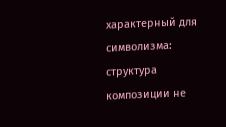характерный для символизма: структура композиции не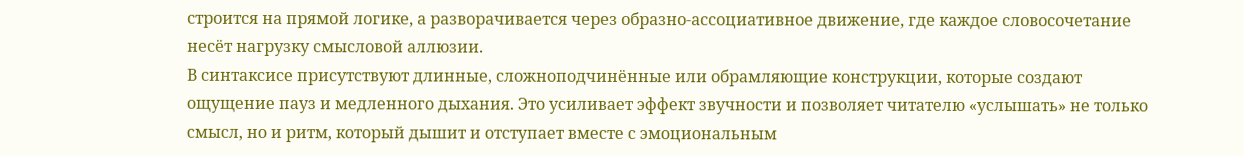строится на прямой логике, а разворачивается через образно-ассоциативное движение, где каждое словосочетание несёт нагрузку смысловой аллюзии.
В синтаксисе присутствуют длинные, сложноподчинённые или обрамляющие конструкции, которые создают ощущение пауз и медленного дыхания. Это усиливает эффект звучности и позволяет читателю «услышать» не только смысл, но и ритм, который дышит и отступает вместе с эмоциональным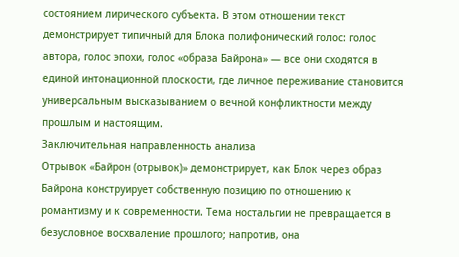состоянием лирического субъекта. В этом отношении текст демонстрирует типичный для Блока полифонический голос: голос автора, голос эпохи, голос «образа Байрона» — все они сходятся в единой интонационной плоскости, где личное переживание становится универсальным высказыванием о вечной конфликтности между прошлым и настоящим.
Заключительная направленность анализа
Отрывок «Байрон (отрывок)» демонстрирует, как Блок через образ Байрона конструирует собственную позицию по отношению к романтизму и к современности. Тема ностальгии не превращается в безусловное восхваление прошлого; напротив, она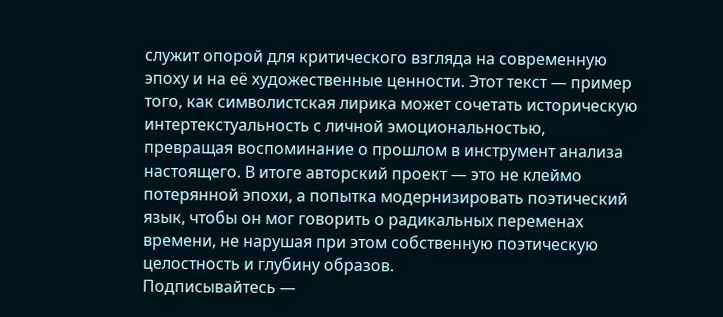служит опорой для критического взгляда на современную эпоху и на её художественные ценности. Этот текст — пример того, как символистская лирика может сочетать историческую интертекстуальность с личной эмоциональностью, превращая воспоминание о прошлом в инструмент анализа настоящего. В итоге авторский проект — это не клеймо потерянной эпохи, а попытка модернизировать поэтический язык, чтобы он мог говорить о радикальных переменах времени, не нарушая при этом собственную поэтическую целостность и глубину образов.
Подписывайтесь —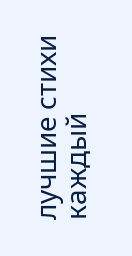лучшие стихи каждый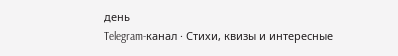день
Telegram-канал · Стихи, квизы и интересные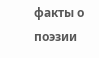факты о поэзии